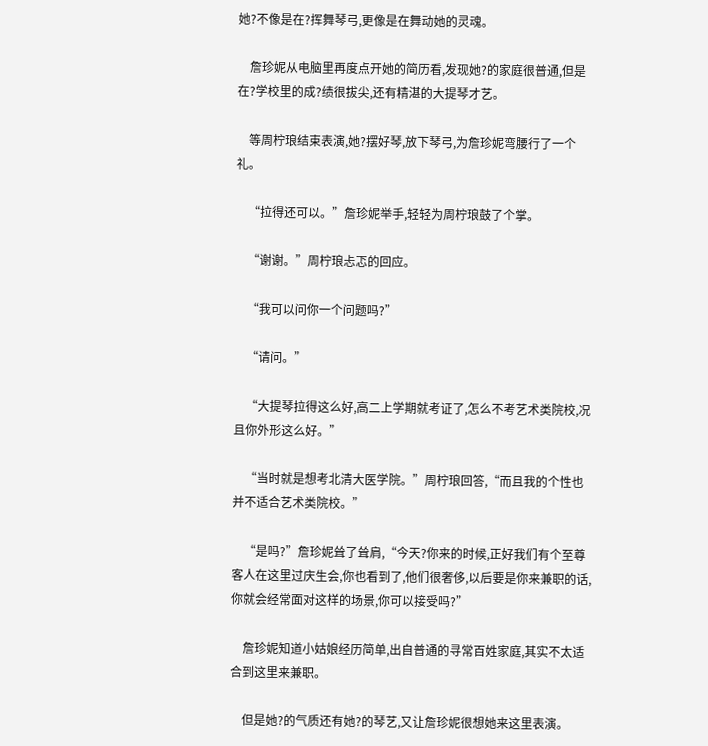她?不像是在?挥舞琴弓,更像是在舞动她的灵魂。

    詹珍妮从电脑里再度点开她的简历看,发现她?的家庭很普通,但是在?学校里的成?绩很拔尖,还有精湛的大提琴才艺。

    等周柠琅结束表演,她?摆好琴,放下琴弓,为詹珍妮弯腰行了一个礼。

    “拉得还可以。”詹珍妮举手,轻轻为周柠琅鼓了个掌。

    “谢谢。”周柠琅忐忑的回应。

    “我可以问你一个问题吗?”

    “请问。”

    “大提琴拉得这么好,高二上学期就考证了,怎么不考艺术类院校,况且你外形这么好。”

    “当时就是想考北清大医学院。”周柠琅回答,“而且我的个性也并不适合艺术类院校。”

    “是吗?”詹珍妮耸了耸肩,“今天?你来的时候,正好我们有个至尊客人在这里过庆生会,你也看到了,他们很奢侈,以后要是你来兼职的话,你就会经常面对这样的场景,你可以接受吗?”

    詹珍妮知道小姑娘经历简单,出自普通的寻常百姓家庭,其实不太适合到这里来兼职。

    但是她?的气质还有她?的琴艺,又让詹珍妮很想她来这里表演。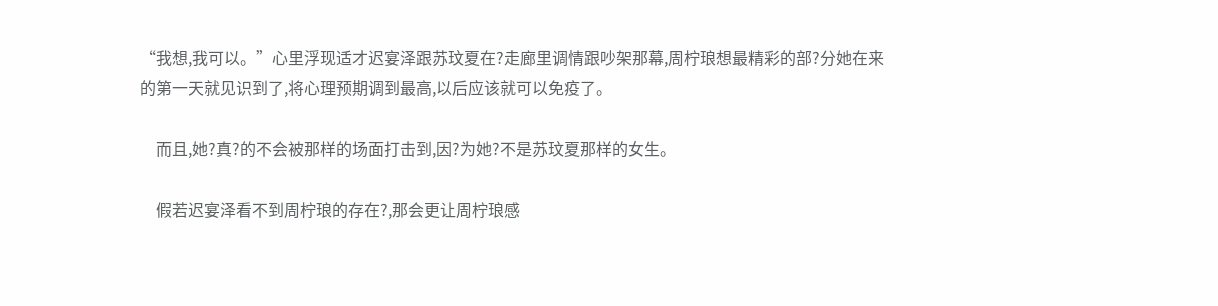“我想,我可以。”心里浮现适才迟宴泽跟苏玟夏在?走廊里调情跟吵架那幕,周柠琅想最精彩的部?分她在来的第一天就见识到了,将心理预期调到最高,以后应该就可以免疫了。

    而且,她?真?的不会被那样的场面打击到,因?为她?不是苏玟夏那样的女生。

    假若迟宴泽看不到周柠琅的存在?,那会更让周柠琅感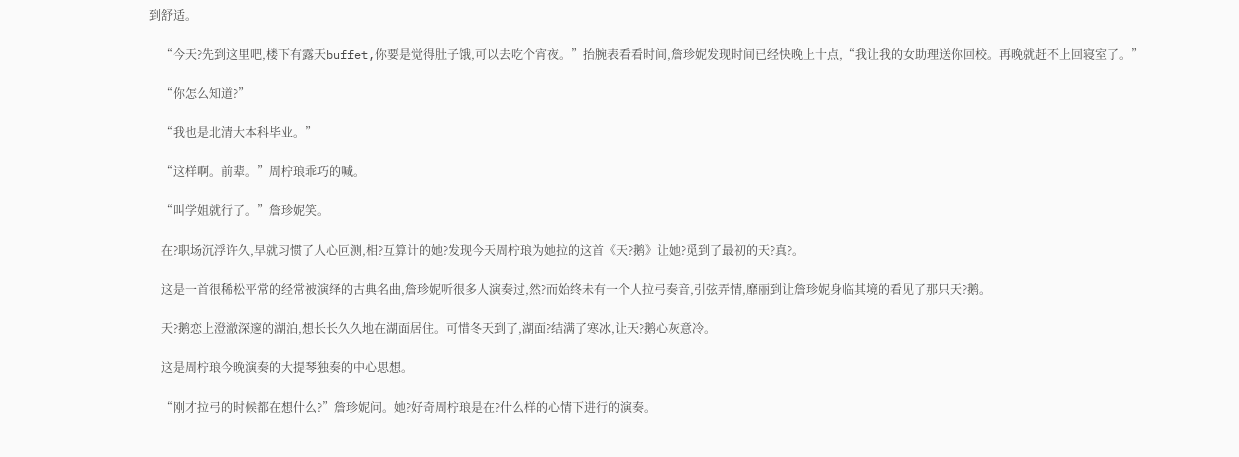到舒适。

    “今天?先到这里吧,楼下有露天buffet,你要是觉得肚子饿,可以去吃个宵夜。”抬腕表看看时间,詹珍妮发现时间已经快晚上十点,“我让我的女助理送你回校。再晚就赶不上回寝室了。”

    “你怎么知道?”

    “我也是北清大本科毕业。”

    “这样啊。前辈。”周柠琅乖巧的喊。

    “叫学姐就行了。”詹珍妮笑。

    在?职场沉浮许久,早就习惯了人心叵测,相?互算计的她?发现今天周柠琅为她拉的这首《天?鹅》让她?觅到了最初的天?真?。

    这是一首很稀松平常的经常被演绎的古典名曲,詹珍妮听很多人演奏过,然?而始终未有一个人拉弓奏音,引弦弄情,靡丽到让詹珍妮身临其境的看见了那只天?鹅。

    天?鹅恋上澄澈深邃的湖泊,想长长久久地在湖面居住。可惜冬天到了,湖面?结满了寒冰,让天?鹅心灰意冷。

    这是周柠琅今晚演奏的大提琴独奏的中心思想。

    “刚才拉弓的时候都在想什么?”詹珍妮问。她?好奇周柠琅是在?什么样的心情下进行的演奏。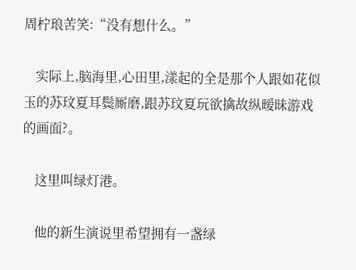周柠琅苦笑:“没有想什么。”

    实际上,脑海里,心田里,漾起的全是那个人跟如花似玉的苏玟夏耳鬓厮磨,跟苏玟夏玩欲擒故纵暧昧游戏的画面?。

    这里叫绿灯港。

    他的新生演说里希望拥有一盏绿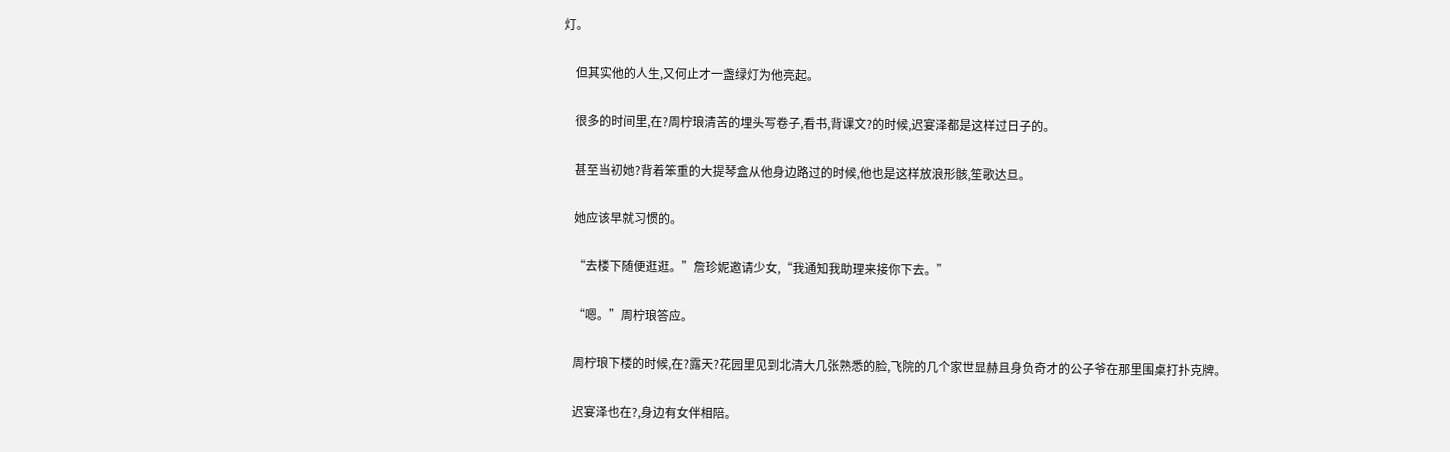灯。

    但其实他的人生,又何止才一盏绿灯为他亮起。

    很多的时间里,在?周柠琅清苦的埋头写卷子,看书,背课文?的时候,迟宴泽都是这样过日子的。

    甚至当初她?背着笨重的大提琴盒从他身边路过的时候,他也是这样放浪形骸,笙歌达旦。

    她应该早就习惯的。

    “去楼下随便逛逛。”詹珍妮邀请少女,“我通知我助理来接你下去。”

    “嗯。”周柠琅答应。

    周柠琅下楼的时候,在?露天?花园里见到北清大几张熟悉的脸,飞院的几个家世显赫且身负奇才的公子爷在那里围桌打扑克牌。

    迟宴泽也在?,身边有女伴相陪。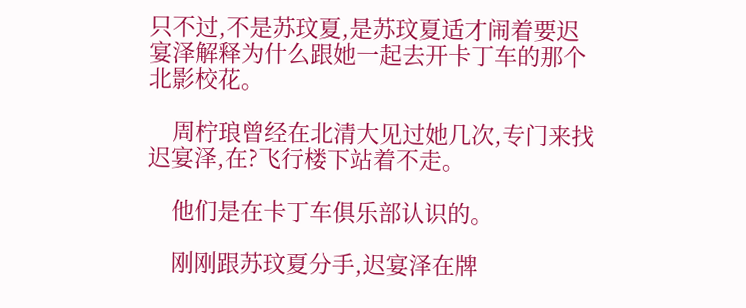只不过,不是苏玟夏,是苏玟夏适才闹着要迟宴泽解释为什么跟她一起去开卡丁车的那个北影校花。

    周柠琅曾经在北清大见过她几次,专门来找迟宴泽,在?飞行楼下站着不走。

    他们是在卡丁车俱乐部认识的。

    刚刚跟苏玟夏分手,迟宴泽在牌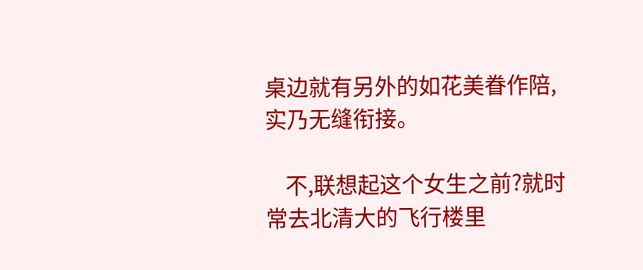桌边就有另外的如花美眷作陪,实乃无缝衔接。

    不,联想起这个女生之前?就时常去北清大的飞行楼里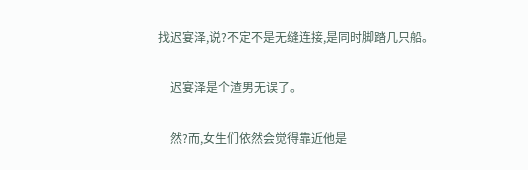找迟宴泽,说?不定不是无缝连接,是同时脚踏几只船。

    迟宴泽是个渣男无误了。

    然?而,女生们依然会觉得靠近他是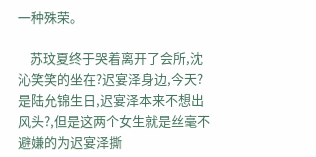一种殊荣。

    苏玟夏终于哭着离开了会所,沈沁笑笑的坐在?迟宴泽身边,今天?是陆允锦生日,迟宴泽本来不想出风头?,但是这两个女生就是丝毫不避嫌的为迟宴泽撕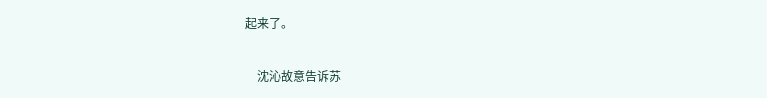起来了。

    沈沁故意告诉苏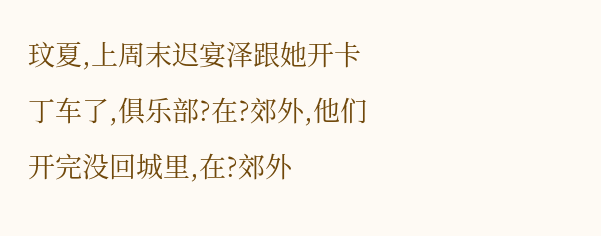玟夏,上周末迟宴泽跟她开卡丁车了,俱乐部?在?郊外,他们开完没回城里,在?郊外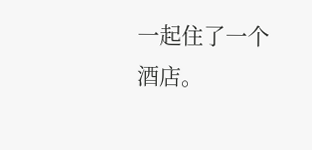一起住了一个酒店。